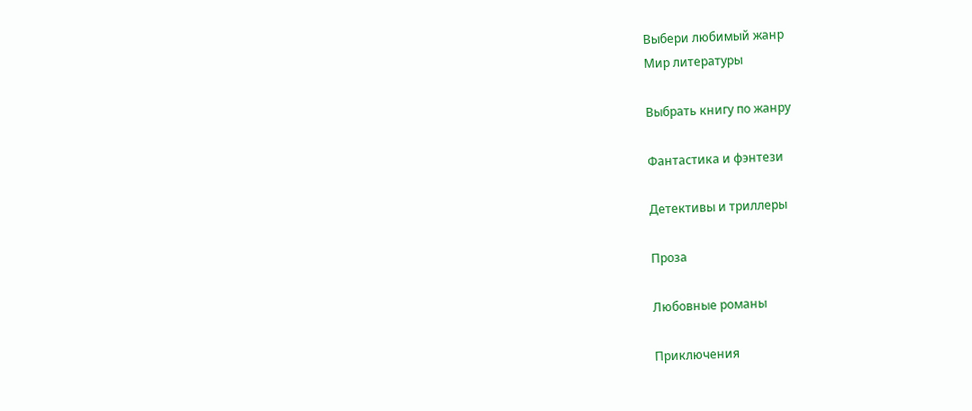Выбери любимый жанр
Мир литературы

Выбрать книгу по жанру

Фантастика и фэнтези

Детективы и триллеры

Проза

Любовные романы

Приключения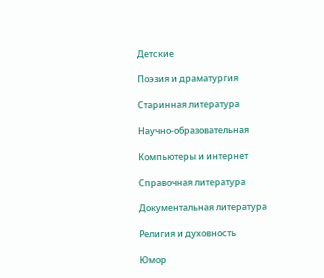Детские

Поэзия и драматургия

Старинная литература

Научно-образовательная

Компьютеры и интернет

Справочная литература

Документальная литература

Религия и духовность

Юмор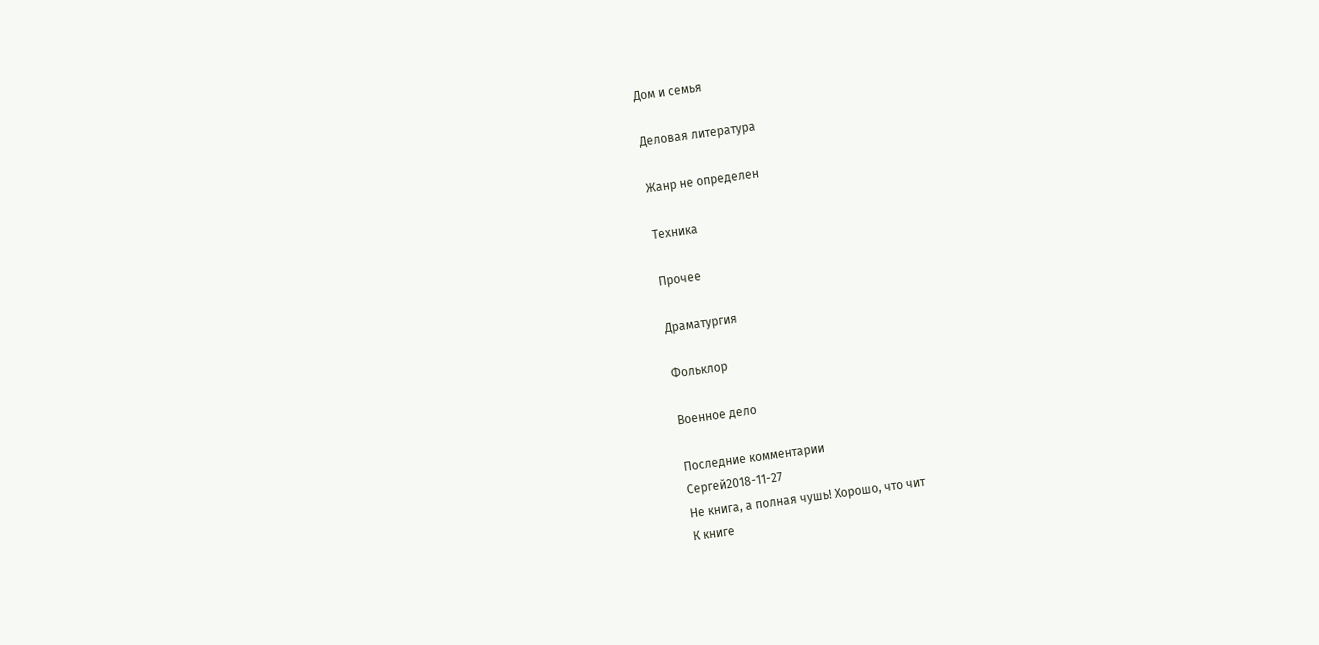Дом и семья

Деловая литература

Жанр не определен

Техника

Прочее

Драматургия

Фольклор

Военное дело

Последние комментарии
Сергей2018-11-27
Не книга, а полная чушь! Хорошо, что чит
К книге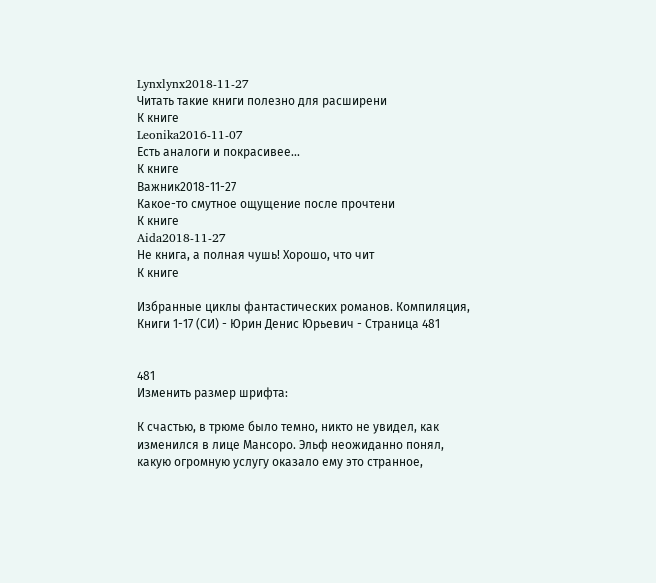Lynxlynx2018-11-27
Читать такие книги полезно для расширени
К книге
Leonika2016-11-07
Есть аналоги и покрасивее...
К книге
Важник2018-11-27
Какое-то смутное ощущение после прочтени
К книге
Aida2018-11-27
Не книга, а полная чушь! Хорошо, что чит
К книге

Избранные циклы фантастических романов. Компиляция, Книги 1-17 (СИ) - Юрин Денис Юрьевич - Страница 481


481
Изменить размер шрифта:

К счастью, в трюме было темно, никто не увидел, как изменился в лице Мансоро. Эльф неожиданно понял, какую огромную услугу оказало ему это странное,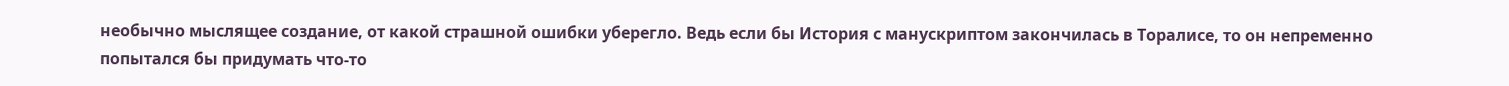необычно мыслящее создание, от какой страшной ошибки уберегло. Ведь если бы История с манускриптом закончилась в Торалисе, то он непременно попытался бы придумать что-то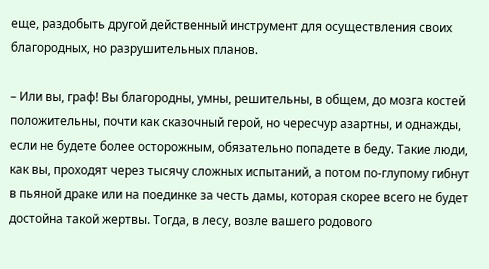еще, раздобыть другой действенный инструмент для осуществления своих благородных, но разрушительных планов.

– Или вы, граф! Вы благородны, умны, решительны, в общем, до мозга костей положительны, почти как сказочный герой, но чересчур азартны, и однажды, если не будете более осторожным, обязательно попадете в беду. Такие люди, как вы, проходят через тысячу сложных испытаний, а потом по-глупому гибнут в пьяной драке или на поединке за честь дамы, которая скорее всего не будет достойна такой жертвы. Тогда, в лесу, возле вашего родового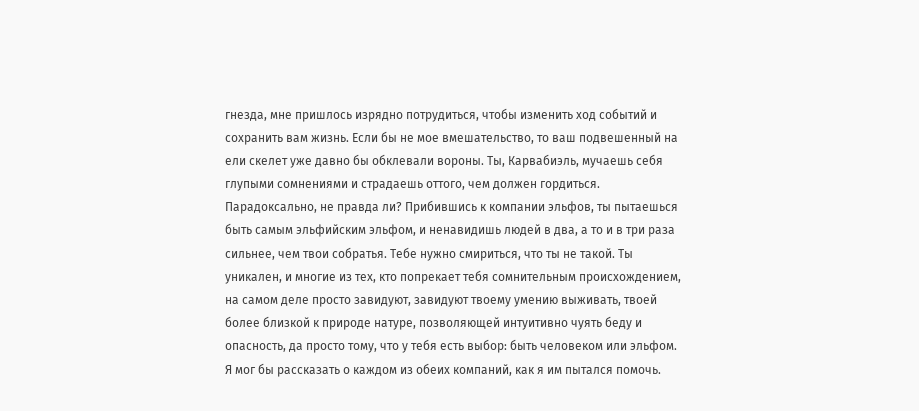гнезда, мне пришлось изрядно потрудиться, чтобы изменить ход событий и сохранить вам жизнь. Если бы не мое вмешательство, то ваш подвешенный на ели скелет уже давно бы обклевали вороны. Ты, Карвабиэль, мучаешь себя глупыми сомнениями и страдаешь оттого, чем должен гордиться. Парадоксально, не правда ли? Прибившись к компании эльфов, ты пытаешься быть самым эльфийским эльфом, и ненавидишь людей в два, а то и в три раза сильнее, чем твои собратья. Тебе нужно смириться, что ты не такой. Ты уникален, и многие из тех, кто попрекает тебя сомнительным происхождением, на самом деле просто завидуют, завидуют твоему умению выживать, твоей более близкой к природе натуре, позволяющей интуитивно чуять беду и опасность, да просто тому, что у тебя есть выбор: быть человеком или эльфом. Я мог бы рассказать о каждом из обеих компаний, как я им пытался помочь.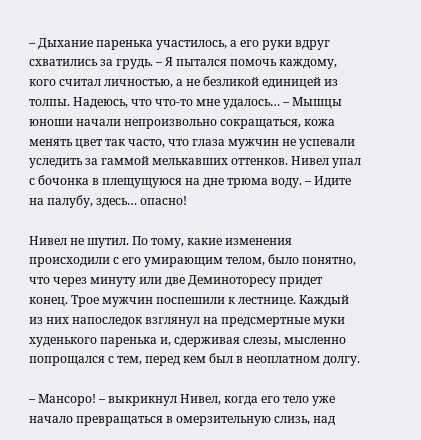– Дыхание паренька участилось, а его руки вдруг схватились за грудь. – Я пытался помочь каждому, кого считал личностью, а не безликой единицей из толпы. Надеюсь, что что-то мне удалось… – Мышцы юноши начали непроизвольно сокращаться, кожа менять цвет так часто, что глаза мужчин не успевали уследить за гаммой мелькавших оттенков. Нивел упал с бочонка в плещущуюся на дне трюма воду. – Идите на палубу, здесь… опасно!

Нивел не шутил. По тому, какие изменения происходили с его умирающим телом, было понятно, что через минуту или две Деминоторесу придет конец. Трое мужчин поспешили к лестнице. Каждый из них напоследок взглянул на предсмертные муки худенького паренька и, сдерживая слезы, мысленно попрощался с тем, перед кем был в неоплатном долгу.

– Мансоро! – выкрикнул Нивел, когда его тело уже начало превращаться в омерзительную слизь, над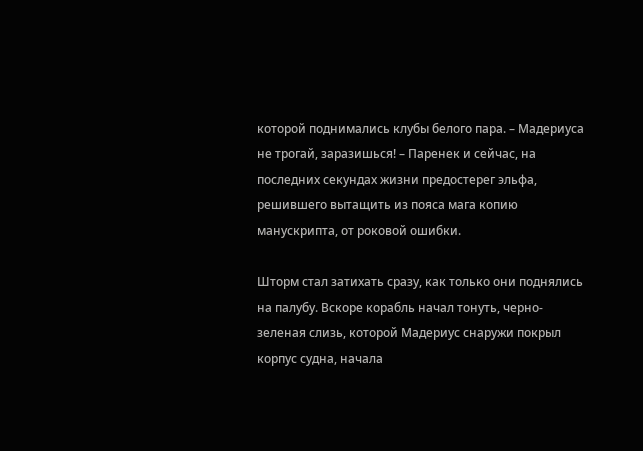которой поднимались клубы белого пара. – Мадериуса не трогай, заразишься! – Паренек и сейчас, на последних секундах жизни предостерег эльфа, решившего вытащить из пояса мага копию манускрипта, от роковой ошибки.

Шторм стал затихать сразу, как только они поднялись на палубу. Вскоре корабль начал тонуть, черно-зеленая слизь, которой Мадериус снаружи покрыл корпус судна, начала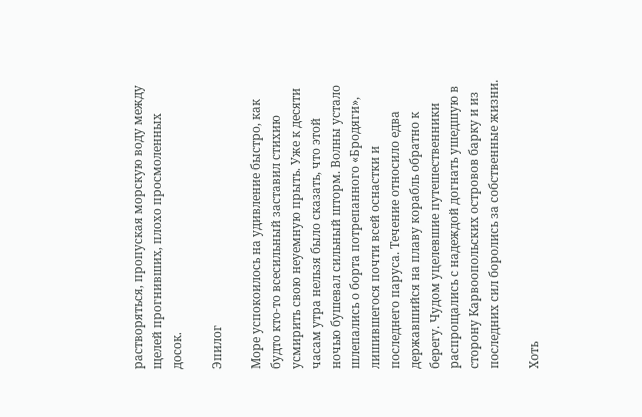растворяться, пропуская морскую воду между щелей прогнивших, плохо просмоленных досок.

Эпилог

Море успокоилось на удивление быстро, как будто кто-то всесильный заставил стихию усмирить свою неуемную прыть. Уже к десяти часам утра нельзя было сказать, что этой ночью бушевал сильный шторм. Волны устало шлепались о борта потрепанного «Бродяги», лишившегося почти всей оснастки и последнего паруса. Течение относило едва державшийся на плаву корабль обратно к берегу. Чудом уцелевшие путешественники распрощались с надеждой догнать ушедшую в сторону Карвоопольских островов барку и из последних сил боролись за собственные жизни.

Хоть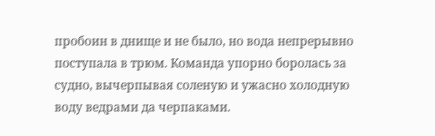пробоин в днище и не было, но вода непрерывно поступала в трюм. Команда упорно боролась за судно, вычерпывая соленую и ужасно холодную воду ведрами да черпаками.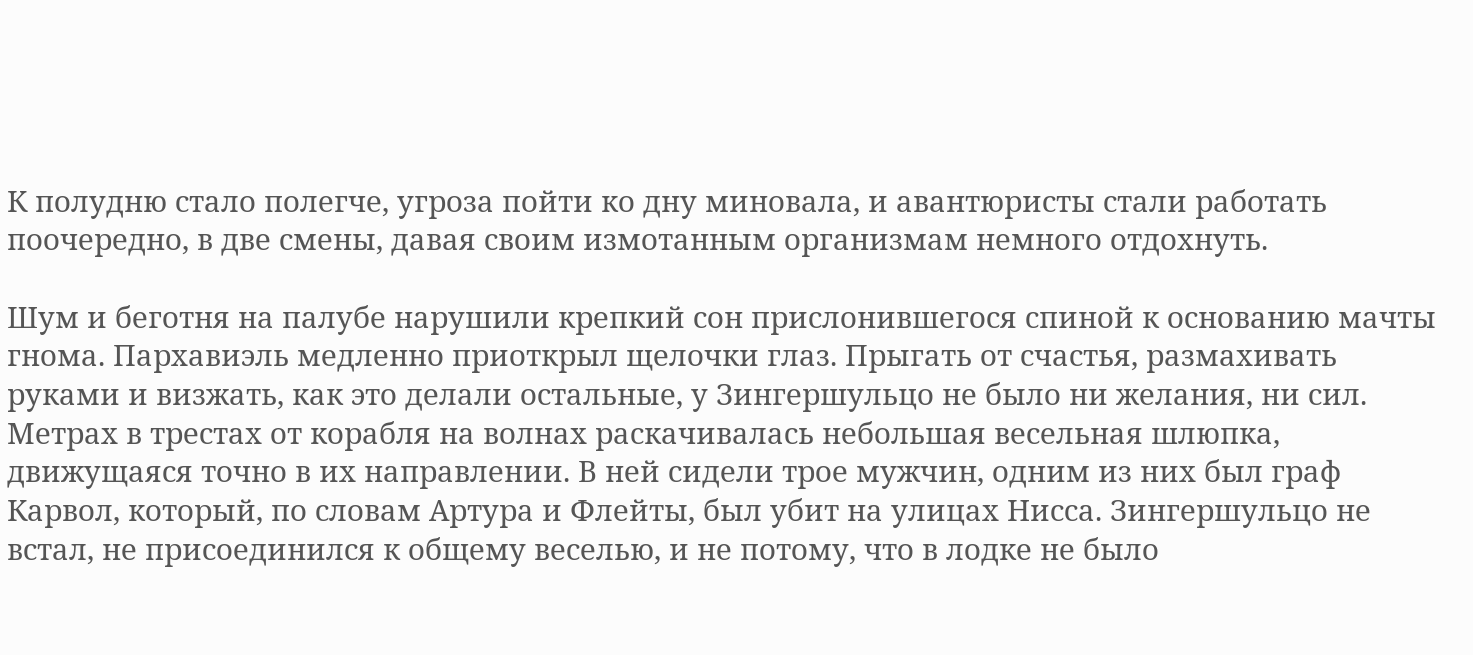К полудню стало полегче, угроза пойти ко дну миновала, и авантюристы стали работать поочередно, в две смены, давая своим измотанным организмам немного отдохнуть.

Шум и беготня на палубе нарушили крепкий сон прислонившегося спиной к основанию мачты гнома. Пархавиэль медленно приоткрыл щелочки глаз. Прыгать от счастья, размахивать руками и визжать, как это делали остальные, у Зингершульцо не было ни желания, ни сил. Метрах в трестах от корабля на волнах раскачивалась небольшая весельная шлюпка, движущаяся точно в их направлении. В ней сидели трое мужчин, одним из них был граф Карвол, который, по словам Артура и Флейты, был убит на улицах Нисса. Зингершульцо не встал, не присоединился к общему веселью, и не потому, что в лодке не было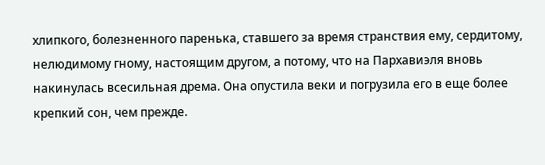хлипкого, болезненного паренька, ставшего за время странствия ему, сердитому, нелюдимому гному, настоящим другом, а потому, что на Пархавиэля вновь накинулась всесильная дрема. Она опустила веки и погрузила его в еще более крепкий сон, чем прежде.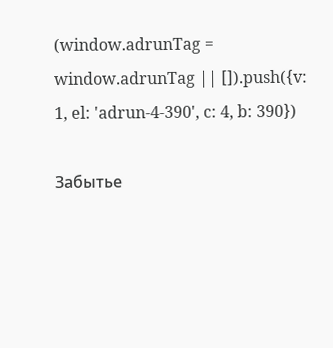(window.adrunTag = window.adrunTag || []).push({v: 1, el: 'adrun-4-390', c: 4, b: 390})

Забытье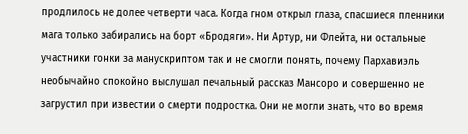продлилось не долее четверти часа. Когда гном открыл глаза, спасшиеся пленники мага только забирались на борт «Бродяги». Ни Артур, ни Флейта, ни остальные участники гонки за манускриптом так и не смогли понять, почему Пархавиэль необычайно спокойно выслушал печальный рассказ Мансоро и совершенно не загрустил при известии о смерти подростка. Они не могли знать, что во время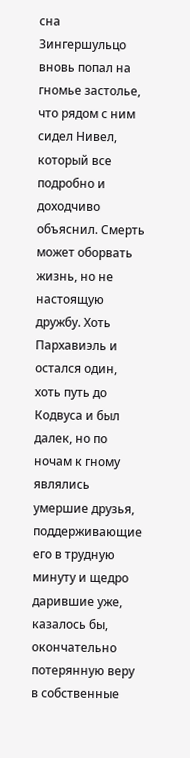сна Зингершульцо вновь попал на гномье застолье, что рядом с ним сидел Нивел, который все подробно и доходчиво объяснил. Смерть может оборвать жизнь, но не настоящую дружбу. Хоть Пархавиэль и остался один, хоть путь до Кодвуса и был далек, но по ночам к гному являлись умершие друзья, поддерживающие его в трудную минуту и щедро дарившие уже, казалось бы, окончательно потерянную веру в собственные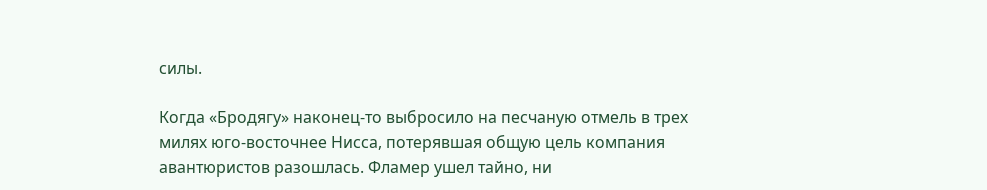силы.

Когда «Бродягу» наконец-то выбросило на песчаную отмель в трех милях юго-восточнее Нисса, потерявшая общую цель компания авантюристов разошлась. Фламер ушел тайно, ни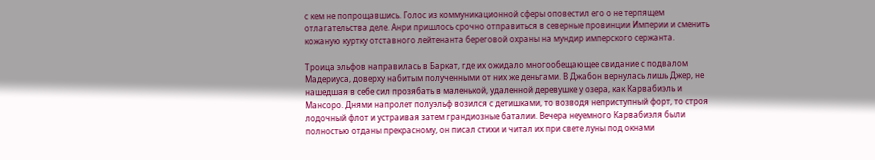с кем не попрощавшись. Голос из коммуникационной сферы оповестил его о не терпящем отлагательства деле. Анри пришлось срочно отправиться в северные провинции Империи и сменить кожаную куртку отставного лейтенанта береговой охраны на мундир имперского сержанта.

Троица эльфов направилась в Баркат, где их ожидало многообещающее свидание с подвалом Мадериуса, доверху набитым полученными от них же деньгами. В Джабон вернулась лишь Джер, не нашедшая в себе сил прозябать в маленькой, удаленной деревушке у озера, как Карвабиэль и Мансоро. Днями напролет полуэльф возился с детишками, то возводя неприступный форт, то строя лодочный флот и устраивая затем грандиозные баталии. Вечера неуемного Карвабиэля были полностью отданы прекрасному, он писал стихи и читал их при свете луны под окнами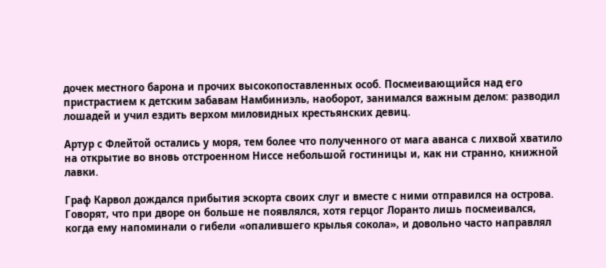дочек местного барона и прочих высокопоставленных особ. Посмеивающийся над его пристрастием к детским забавам Намбиниэль, наоборот, занимался важным делом: разводил лошадей и учил ездить верхом миловидных крестьянских девиц.

Артур с Флейтой остались у моря, тем более что полученного от мага аванса с лихвой хватило на открытие во вновь отстроенном Ниссе небольшой гостиницы и, как ни странно, книжной лавки.

Граф Карвол дождался прибытия эскорта своих слуг и вместе с ними отправился на острова. Говорят, что при дворе он больше не появлялся, хотя герцог Лоранто лишь посмеивался, когда ему напоминали о гибели «опалившего крылья сокола», и довольно часто направлял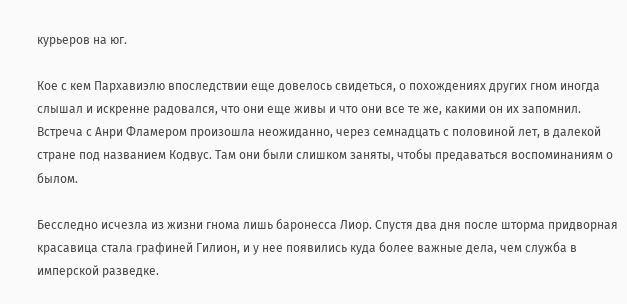курьеров на юг.

Кое с кем Пархавиэлю впоследствии еще довелось свидеться, о похождениях других гном иногда слышал и искренне радовался, что они еще живы и что они все те же, какими он их запомнил. Встреча с Анри Фламером произошла неожиданно, через семнадцать с половиной лет, в далекой стране под названием Кодвус. Там они были слишком заняты, чтобы предаваться воспоминаниям о былом.

Бесследно исчезла из жизни гнома лишь баронесса Лиор. Спустя два дня после шторма придворная красавица стала графиней Гилион, и у нее появились куда более важные дела, чем служба в имперской разведке.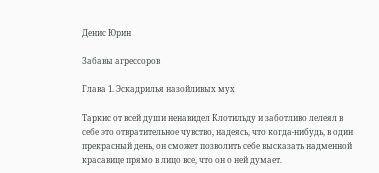Денис Юрин

Забавы агрессоров

Глава 1. Эскадрилья назойливых мух

Таркис от всей души ненавидел Клотильду и заботливо лелеял в себе это отвратительное чувство, надеясь, что когда-нибудь, в один прекрасный день, он сможет позволить себе высказать надменной красавице прямо в лицо все, что он о ней думает.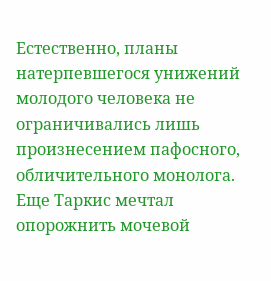Естественно, планы натерпевшегося унижений молодого человека не ограничивались лишь произнесением пафосного, обличительного монолога. Еще Таркис мечтал опорожнить мочевой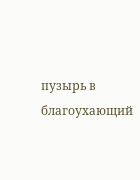пузырь в благоухающий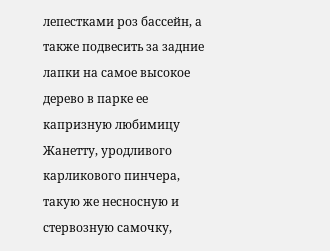лепестками роз бассейн, а также подвесить за задние лапки на самое высокое дерево в парке ее капризную любимицу Жанетту, уродливого карликового пинчера, такую же несносную и стервозную самочку,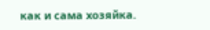как и сама хозяйка.